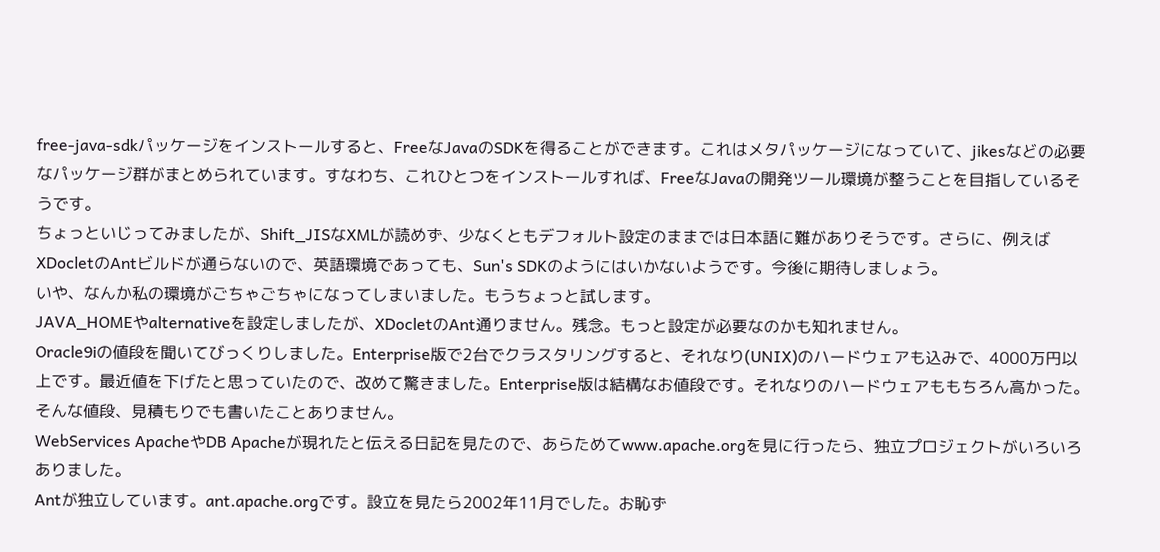free-java-sdkパッケージをインストールすると、FreeなJavaのSDKを得ることができます。これはメタパッケージになっていて、jikesなどの必要なパッケージ群がまとめられています。すなわち、これひとつをインストールすれば、FreeなJavaの開発ツール環境が整うことを目指しているそうです。
ちょっといじってみましたが、Shift_JISなXMLが読めず、少なくともデフォルト設定のままでは日本語に難がありそうです。さらに、例えばXDocletのAntビルドが通らないので、英語環境であっても、Sun's SDKのようにはいかないようです。今後に期待しましょう。
いや、なんか私の環境がごちゃごちゃになってしまいました。もうちょっと試します。
JAVA_HOMEやalternativeを設定しましたが、XDocletのAnt通りません。残念。もっと設定が必要なのかも知れません。
Oracle9iの値段を聞いてびっくりしました。Enterprise版で2台でクラスタリングすると、それなり(UNIX)のハードウェアも込みで、4000万円以上です。最近値を下げたと思っていたので、改めて驚きました。Enterprise版は結構なお値段です。それなりのハードウェアももちろん高かった。
そんな値段、見積もりでも書いたことありません。
WebServices ApacheやDB Apacheが現れたと伝える日記を見たので、あらためてwww.apache.orgを見に行ったら、独立プロジェクトがいろいろありました。
Antが独立しています。ant.apache.orgです。設立を見たら2002年11月でした。お恥ず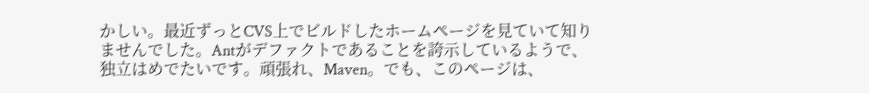かしい。最近ずっとCVS上でビルドしたホームページを見ていて知りませんでした。Antがデファクトであることを誇示しているようで、独立はめでたいです。頑張れ、Maven。でも、このページは、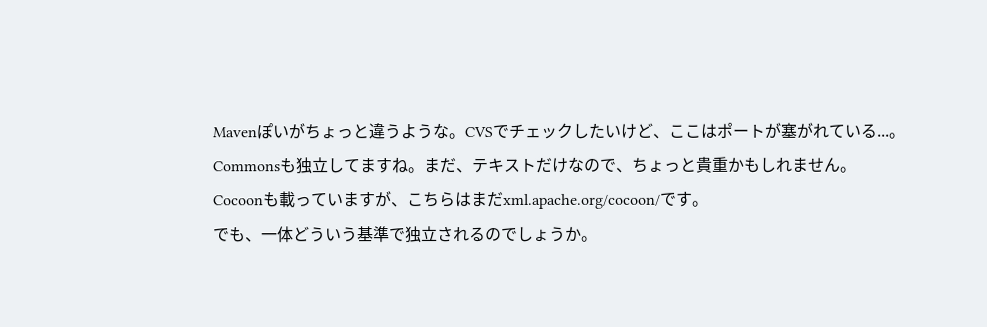Mavenぽいがちょっと違うような。CVSでチェックしたいけど、ここはポートが塞がれている...。
Commonsも独立してますね。まだ、テキストだけなので、ちょっと貴重かもしれません。
Cocoonも載っていますが、こちらはまだxml.apache.org/cocoon/です。
でも、一体どういう基準で独立されるのでしょうか。